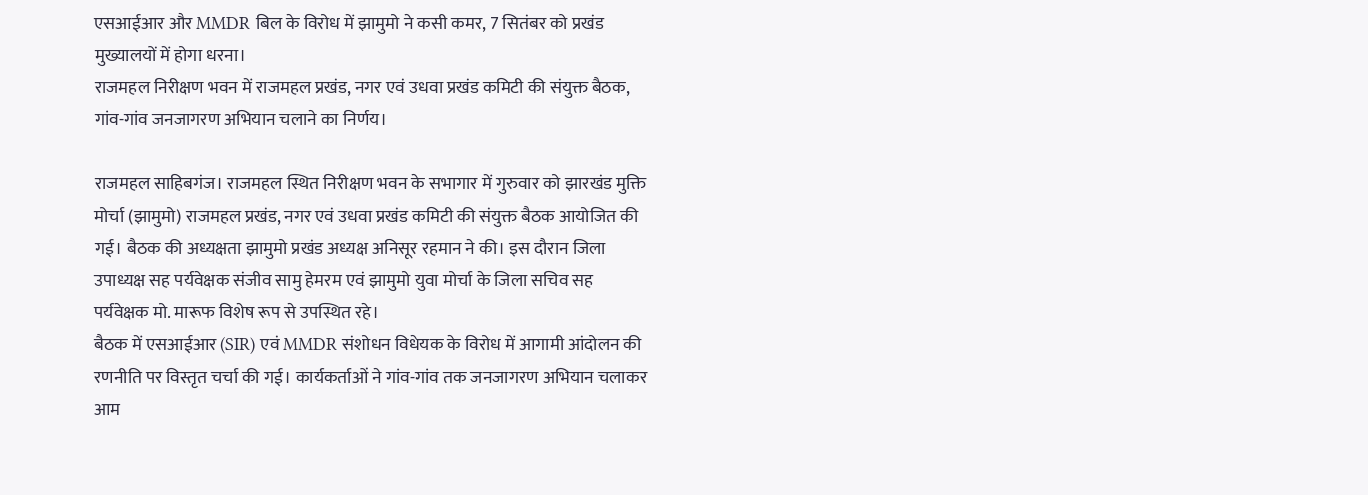एसआईआर और MMDR बिल के विरोध में झामुमो ने कसी कमर, 7 सितंबर को प्रखंड मुख्यालयों में होगा धरना।
राजमहल निरीक्षण भवन में राजमहल प्रखंड, नगर एवं उधवा प्रखंड कमिटी की संयुक्त बैठक, गांव-गांव जनजागरण अभियान चलाने का निर्णय।

राजमहल साहिबगंज। राजमहल स्थित निरीक्षण भवन के सभागार में गुरुवार को झारखंड मुक्ति मोर्चा (झामुमो) राजमहल प्रखंड, नगर एवं उधवा प्रखंड कमिटी की संयुक्त बैठक आयोजित की गई। बैठक की अध्यक्षता झामुमो प्रखंड अध्यक्ष अनिसूर रहमान ने की। इस दौरान जिला उपाध्यक्ष सह पर्यवेक्षक संजीव सामु हेमरम एवं झामुमो युवा मोर्चा के जिला सचिव सह पर्यवेक्षक मो. मारूफ विशेष रूप से उपस्थित रहे।
बैठक में एसआईआर (SIR) एवं MMDR संशोधन विधेयक के विरोध में आगामी आंदोलन की रणनीति पर विस्तृत चर्चा की गई। कार्यकर्ताओं ने गांव-गांव तक जनजागरण अभियान चलाकर आम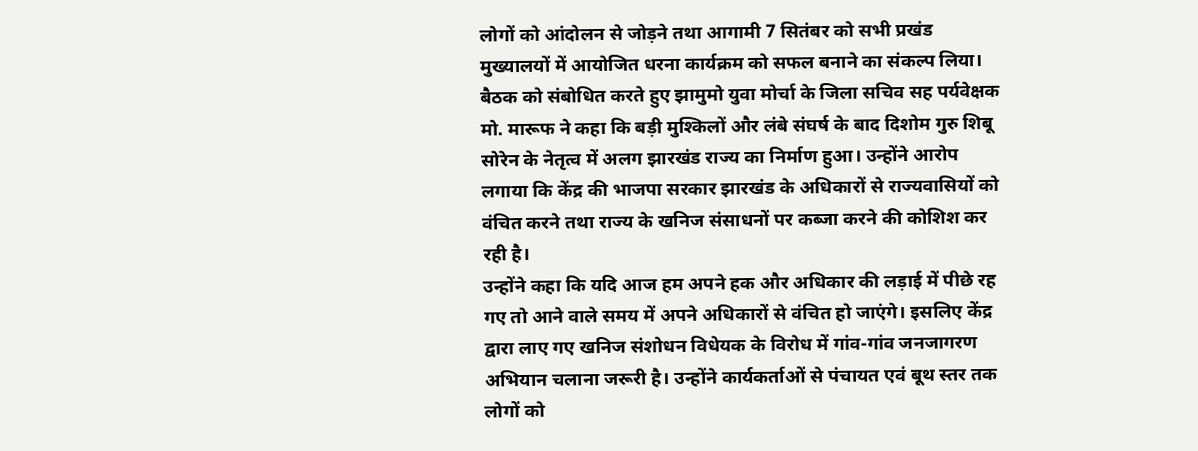लोगों को आंदोलन से जोड़ने तथा आगामी 7 सितंबर को सभी प्रखंड मुख्यालयों में आयोजित धरना कार्यक्रम को सफल बनाने का संकल्प लिया।
बैठक को संबोधित करते हुए झामुमो युवा मोर्चा के जिला सचिव सह पर्यवेक्षक मो. मारूफ ने कहा कि बड़ी मुश्किलों और लंबे संघर्ष के बाद दिशोम गुरु शिबू सोरेन के नेतृत्व में अलग झारखंड राज्य का निर्माण हुआ। उन्होंने आरोप लगाया कि केंद्र की भाजपा सरकार झारखंड के अधिकारों से राज्यवासियों को वंचित करने तथा राज्य के खनिज संसाधनों पर कब्जा करने की कोशिश कर रही है।
उन्होंने कहा कि यदि आज हम अपने हक और अधिकार की लड़ाई में पीछे रह गए तो आने वाले समय में अपने अधिकारों से वंचित हो जाएंगे। इसलिए केंद्र द्वारा लाए गए खनिज संशोधन विधेयक के विरोध में गांव-गांव जनजागरण अभियान चलाना जरूरी है। उन्होंने कार्यकर्ताओं से पंचायत एवं बूथ स्तर तक लोगों को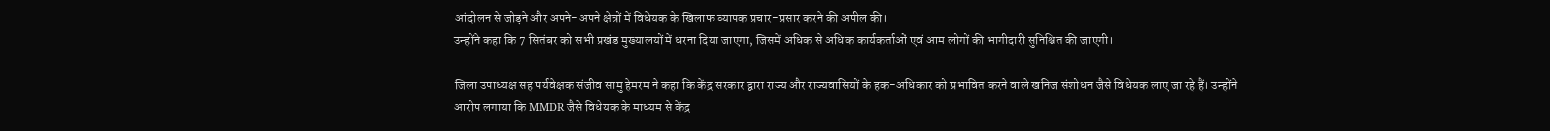आंदोलन से जोड़ने और अपने-अपने क्षेत्रों में विधेयक के खिलाफ व्यापक प्रचार-प्रसार करने की अपील की।
उन्होंने कहा कि 7 सितंबर को सभी प्रखंड मुख्यालयों में धरना दिया जाएगा, जिसमें अधिक से अधिक कार्यकर्ताओं एवं आम लोगों की भागीदारी सुनिश्चित की जाएगी।

जिला उपाध्यक्ष सह पर्यवेक्षक संजीव सामु हेमरम ने कहा कि केंद्र सरकार द्वारा राज्य और राज्यवासियों के हक-अधिकार को प्रभावित करने वाले खनिज संशोधन जैसे विधेयक लाए जा रहे हैं। उन्होंने आरोप लगाया कि MMDR जैसे विधेयक के माध्यम से केंद्र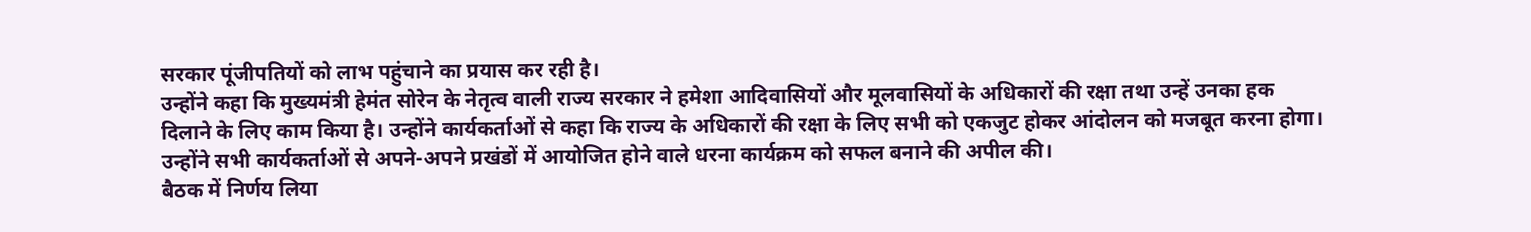सरकार पूंजीपतियों को लाभ पहुंचाने का प्रयास कर रही है।
उन्होंने कहा कि मुख्यमंत्री हेमंत सोरेन के नेतृत्व वाली राज्य सरकार ने हमेशा आदिवासियों और मूलवासियों के अधिकारों की रक्षा तथा उन्हें उनका हक दिलाने के लिए काम किया है। उन्होंने कार्यकर्ताओं से कहा कि राज्य के अधिकारों की रक्षा के लिए सभी को एकजुट होकर आंदोलन को मजबूत करना होगा।
उन्होंने सभी कार्यकर्ताओं से अपने-अपने प्रखंडों में आयोजित होने वाले धरना कार्यक्रम को सफल बनाने की अपील की।
बैठक में निर्णय लिया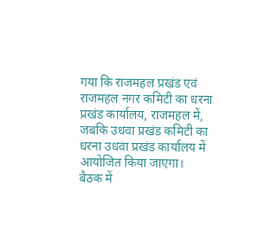गया कि राजमहल प्रखंड एवं राजमहल नगर कमिटी का धरना प्रखंड कार्यालय, राजमहल में, जबकि उधवा प्रखंड कमिटी का धरना उधवा प्रखंड कार्यालय में आयोजित किया जाएगा।
बैठक में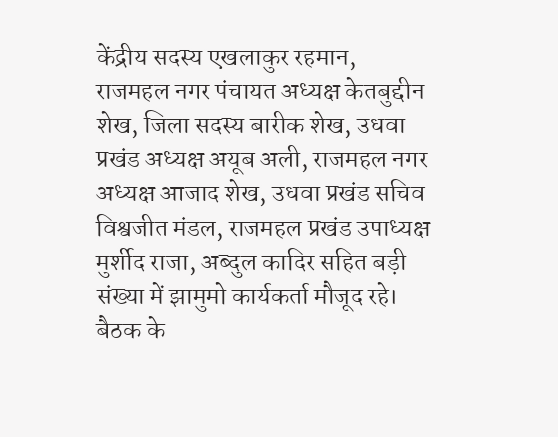केंद्रीय सदस्य एखलाकुर रहमान, राजमहल नगर पंचायत अध्यक्ष केतबुद्दीन शेख, जिला सदस्य बारीक शेख, उधवा प्रखंड अध्यक्ष अयूब अली, राजमहल नगर अध्यक्ष आजाद शेख, उधवा प्रखंड सचिव विश्वजीत मंडल, राजमहल प्रखंड उपाध्यक्ष मुर्शीद राजा, अब्दुल कादिर सहित बड़ी संख्या में झामुमो कार्यकर्ता मौजूद रहे।
बैठक के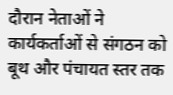दौरान नेताओं ने कार्यकर्ताओं से संगठन को बूथ और पंचायत स्तर तक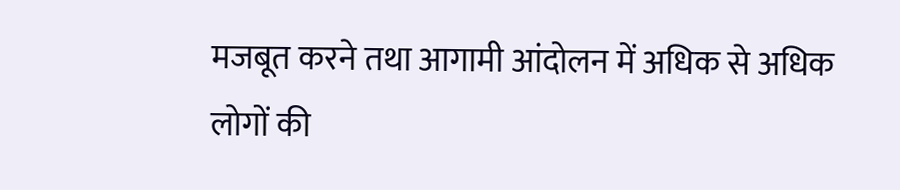मजबूत करने तथा आगामी आंदोलन में अधिक से अधिक लोगों की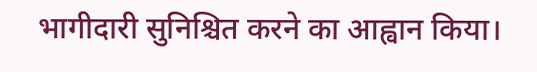भागीदारी सुनिश्चित करने का आह्वान किया।